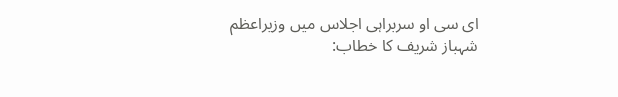ای سی او سربراہی اجلاس میں وزیراعظم شہباز شریف کا خطاب: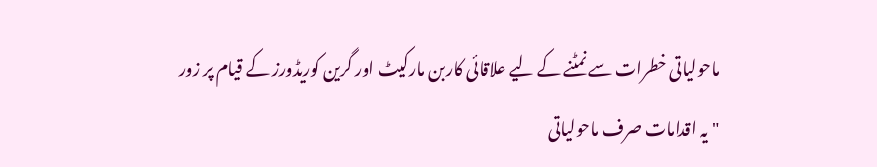ماحولیاتی خطرات سے نمٹنے کے لیے علاقائی کاربن مارکیٹ اور گرین کوریڈورز کے قیام پر زور
"یہ اقدامات صرف ماحولیاتی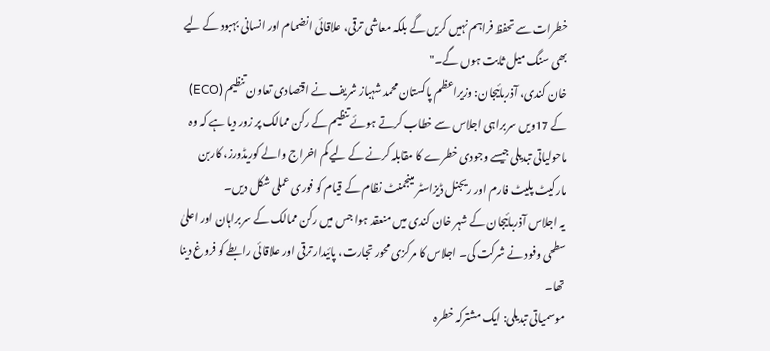خطرات سے تحفظ فراہم نہیں کریں گے بلکہ معاشی ترقی، علاقائی انضمام اور انسانی بہبود کے لیے بھی سنگ میل ثابت ہوں گے۔"
خان کندی، آذربائیجان: وزیراعظم پاکستان محمد شہباز شریف نے اقتصادی تعاون تنظیم (ECO) کے 17ویں سربراہی اجلاس سے خطاب کرتے ہوئے تنظیم کے رکن ممالک پر زور دیا ہے کہ وہ ماحولیاتی تبدیلی جیسے وجودی خطرے کا مقابلہ کرنے کے لیے کم اخراج والے کوریڈورز، کاربن مارکیٹ پلیٹ فارم اور ریجنل ڈیزاسٹر مینجمنٹ نظام کے قیام کو فوری عملی شکل دیں۔
یہ اجلاس آذربائیجان کے شہر خان کندی میں منعقد ہوا جس میں رکن ممالک کے سربراہان اور اعلیٰ سطحی وفود نے شرکت کی۔ اجلاس کا مرکزی محور تجارت، پائیدار ترقی اور علاقائی رابطے کو فروغ دینا تھا۔
موسمیاتی تبدیلی: ایک مشترکہ خطرہ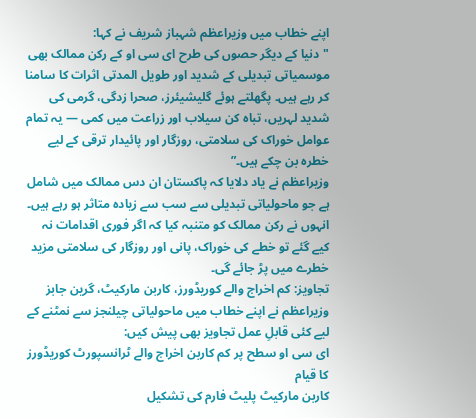اپنے خطاب میں وزیراعظم شہباز شریف نے کہا:
"دنیا کے دیگر حصوں کی طرح ای سی او کے رکن ممالک بھی موسمیاتی تبدیلی کے شدید اور طویل المدتی اثرات کا سامنا کر رہے ہیں۔ پگھلتے ہوئے گلیشیئرز، صحرا زدگی، گرمی کی شدید لہریں، تباہ کن سیلاب اور زراعت میں کمی — یہ تمام عوامل خوراک کی سلامتی، روزگار اور پائیدار ترقی کے لیے خطرہ بن چکے ہیں۔”
وزیراعظم نے یاد دلایا کہ پاکستان ان دس ممالک میں شامل ہے جو ماحولیاتی تبدیلی سے سب سے زیادہ متاثر ہو رہے ہیں۔ انہوں نے رکن ممالک کو متنبہ کیا کہ اگر فوری اقدامات نہ کیے گئے تو خطے کی خوراک، پانی اور روزگار کی سلامتی مزید خطرے میں پڑ جائے گی۔
تجاویز: کم اخراج والے کوریڈورز، کاربن مارکیٹ، گرین جابز
وزیراعظم نے اپنے خطاب میں ماحولیاتی چیلنجز سے نمٹنے کے لیے کئی قابلِ عمل تجاویز بھی پیش کیں:
ای سی او سطح پر کم کاربن اخراج والے ٹرانسپورٹ کوریڈورز کا قیام
کاربن مارکیٹ پلیٹ فارم کی تشکیل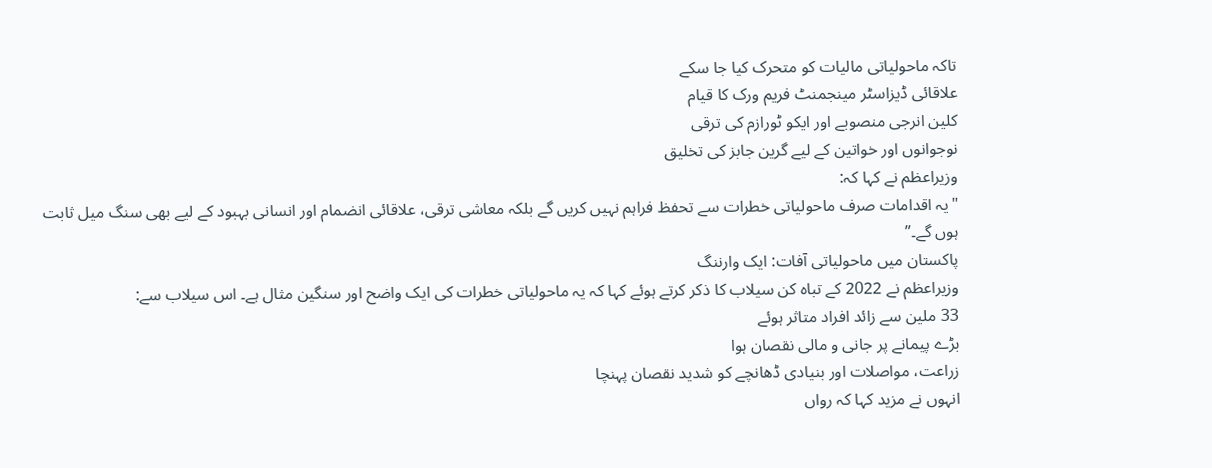تاکہ ماحولیاتی مالیات کو متحرک کیا جا سکے
علاقائی ڈیزاسٹر مینجمنٹ فریم ورک کا قیام
کلین انرجی منصوبے اور ایکو ٹورازم کی ترقی
نوجوانوں اور خواتین کے لیے گرین جابز کی تخلیق
وزیراعظم نے کہا کہ:
"یہ اقدامات صرف ماحولیاتی خطرات سے تحفظ فراہم نہیں کریں گے بلکہ معاشی ترقی، علاقائی انضمام اور انسانی بہبود کے لیے بھی سنگ میل ثابت ہوں گے۔”
پاکستان میں ماحولیاتی آفات: ایک وارننگ
وزیراعظم نے 2022 کے تباہ کن سیلاب کا ذکر کرتے ہوئے کہا کہ یہ ماحولیاتی خطرات کی ایک واضح اور سنگین مثال ہے۔ اس سیلاب سے:
33 ملین سے زائد افراد متاثر ہوئے
بڑے پیمانے پر جانی و مالی نقصان ہوا
زراعت، مواصلات اور بنیادی ڈھانچے کو شدید نقصان پہنچا
انہوں نے مزید کہا کہ رواں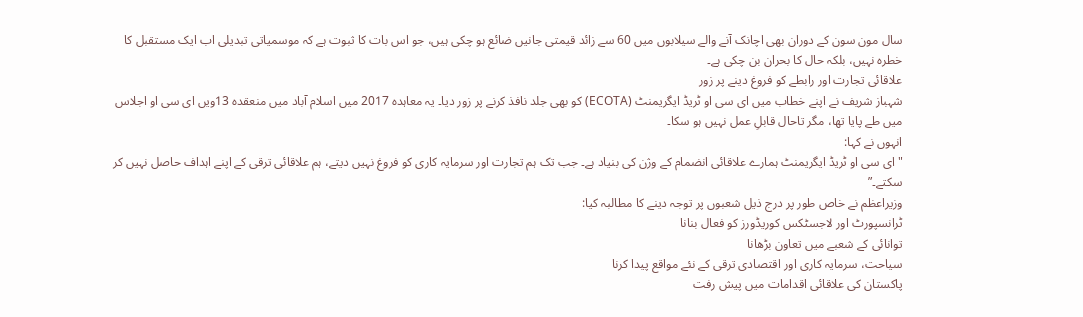سال مون سون کے دوران بھی اچانک آنے والے سیلابوں میں 60 سے زائد قیمتی جانیں ضائع ہو چکی ہیں، جو اس بات کا ثبوت ہے کہ موسمیاتی تبدیلی اب ایک مستقبل کا خطرہ نہیں، بلکہ حال کا بحران بن چکی ہے۔
علاقائی تجارت اور رابطے کو فروغ دینے پر زور
شہباز شریف نے اپنے خطاب میں ای سی او ٹریڈ ایگریمنٹ (ECOTA) کو بھی جلد نافذ کرنے پر زور دیا۔ یہ معاہدہ 2017 میں اسلام آباد میں منعقدہ 13ویں ای سی او اجلاس میں طے پایا تھا، مگر تاحال قابلِ عمل نہیں ہو سکا۔
انہوں نے کہا:
"ای سی او ٹریڈ ایگریمنٹ ہمارے علاقائی انضمام کے وژن کی بنیاد ہے۔ جب تک ہم تجارت اور سرمایہ کاری کو فروغ نہیں دیتے، ہم علاقائی ترقی کے اپنے اہداف حاصل نہیں کر سکتے۔”
وزیراعظم نے خاص طور پر درج ذیل شعبوں پر توجہ دینے کا مطالبہ کیا:
ٹرانسپورٹ اور لاجسٹکس کوریڈورز کو فعال بنانا
توانائی کے شعبے میں تعاون بڑھانا
سیاحت، سرمایہ کاری اور اقتصادی ترقی کے نئے مواقع پیدا کرنا
پاکستان کی علاقائی اقدامات میں پیش رفت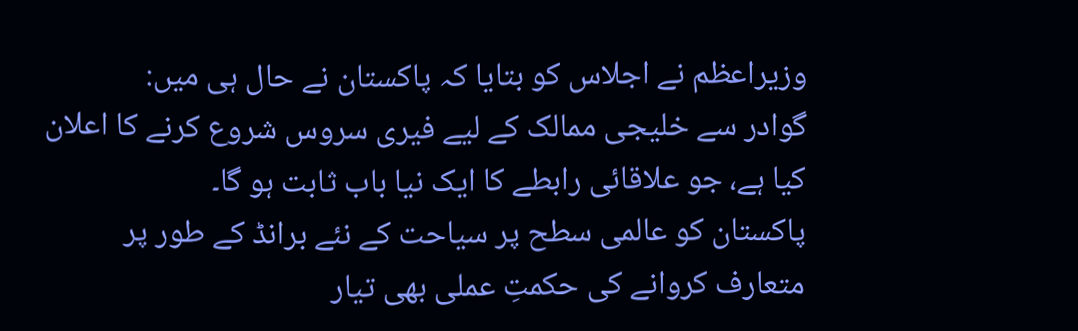وزیراعظم نے اجلاس کو بتایا کہ پاکستان نے حال ہی میں:
گوادر سے خلیجی ممالک کے لیے فیری سروس شروع کرنے کا اعلان کیا ہے، جو علاقائی رابطے کا ایک نیا باب ثابت ہو گا۔
پاکستان کو عالمی سطح پر سیاحت کے نئے برانڈ کے طور پر متعارف کروانے کی حکمتِ عملی بھی تیار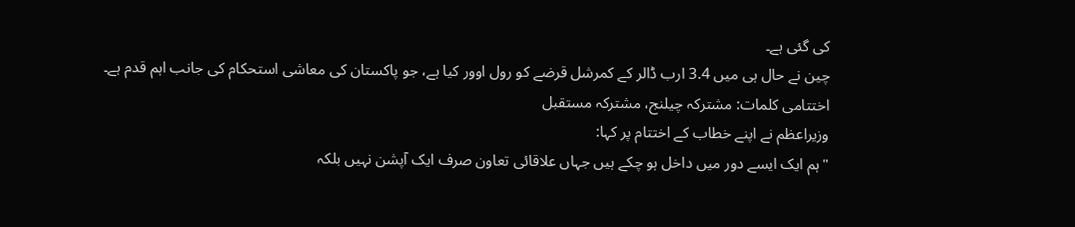کی گئی ہے۔
چین نے حال ہی میں 3.4 ارب ڈالر کے کمرشل قرضے کو رول اوور کیا ہے، جو پاکستان کی معاشی استحکام کی جانب اہم قدم ہے۔
اختتامی کلمات: مشترکہ چیلنج، مشترکہ مستقبل
وزیراعظم نے اپنے خطاب کے اختتام پر کہا:
"ہم ایک ایسے دور میں داخل ہو چکے ہیں جہاں علاقائی تعاون صرف ایک آپشن نہیں بلکہ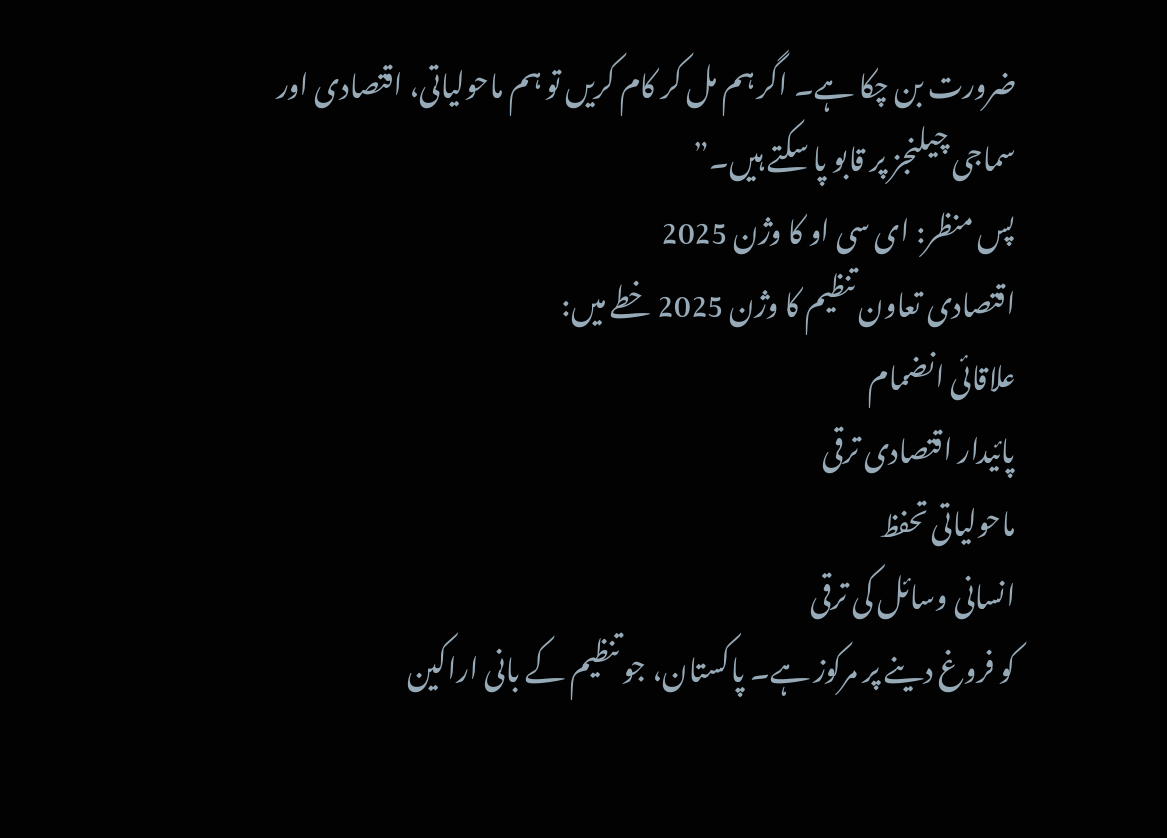ضرورت بن چکا ہے۔ اگر ہم مل کر کام کریں تو ہم ماحولیاتی، اقتصادی اور سماجی چیلنجز پر قابو پا سکتے ہیں۔”
پس منظر: ای سی او کا وژن 2025
اقتصادی تعاون تنظیم کا وژن 2025 خطے میں:
علاقائی انضمام
پائیدار اقتصادی ترقی
ماحولیاتی تحفظ
انسانی وسائل کی ترقی
کو فروغ دینے پر مرکوز ہے۔ پاکستان، جو تنظیم کے بانی اراکین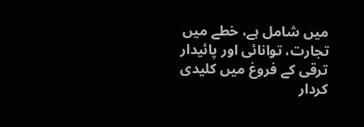میں شامل ہے، خطے میں تجارت، توانائی اور پائیدار ترقی کے فروغ میں کلیدی کردار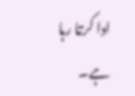ادا کرتا رہا ہے۔